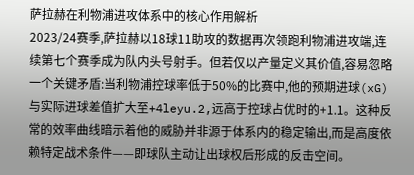萨拉赫在利物浦进攻体系中的核心作用解析
2023/24赛季,萨拉赫以18球11助攻的数据再次领跑利物浦进攻端,连续第七个赛季成为队内头号射手。但若仅以产量定义其价值,容易忽略一个关键矛盾:当利物浦控球率低于50%的比赛中,他的预期进球(xG)与实际进球差值扩大至+4leyu.2,远高于控球占优时的+1.1。这种反常的效率曲线暗示着他的威胁并非源于体系内的稳定输出,而是高度依赖特定战术条件——即球队主动让出球权后形成的反击空间。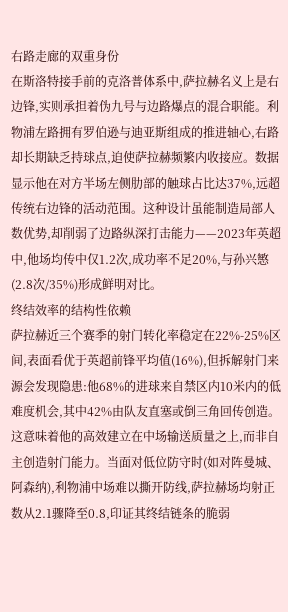右路走廊的双重身份
在斯洛特接手前的克洛普体系中,萨拉赫名义上是右边锋,实则承担着伪九号与边路爆点的混合职能。利物浦左路拥有罗伯逊与迪亚斯组成的推进轴心,右路却长期缺乏持球点,迫使萨拉赫频繁内收接应。数据显示他在对方半场左侧肋部的触球占比达37%,远超传统右边锋的活动范围。这种设计虽能制造局部人数优势,却削弱了边路纵深打击能力——2023年英超中,他场均传中仅1.2次,成功率不足20%,与孙兴慜(2.8次/35%)形成鲜明对比。
终结效率的结构性依赖
萨拉赫近三个赛季的射门转化率稳定在22%-25%区间,表面看优于英超前锋平均值(16%),但拆解射门来源会发现隐患:他68%的进球来自禁区内10米内的低难度机会,其中42%由队友直塞或倒三角回传创造。这意味着他的高效建立在中场输送质量之上,而非自主创造射门能力。当面对低位防守时(如对阵曼城、阿森纳),利物浦中场难以撕开防线,萨拉赫场均射正数从2.1骤降至0.8,印证其终结链条的脆弱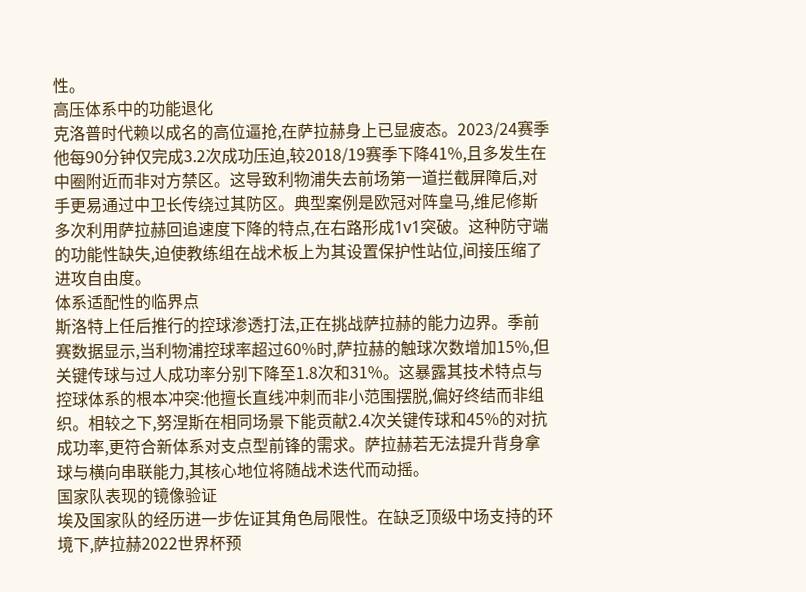性。
高压体系中的功能退化
克洛普时代赖以成名的高位逼抢,在萨拉赫身上已显疲态。2023/24赛季他每90分钟仅完成3.2次成功压迫,较2018/19赛季下降41%,且多发生在中圈附近而非对方禁区。这导致利物浦失去前场第一道拦截屏障后,对手更易通过中卫长传绕过其防区。典型案例是欧冠对阵皇马,维尼修斯多次利用萨拉赫回追速度下降的特点,在右路形成1v1突破。这种防守端的功能性缺失,迫使教练组在战术板上为其设置保护性站位,间接压缩了进攻自由度。
体系适配性的临界点
斯洛特上任后推行的控球渗透打法,正在挑战萨拉赫的能力边界。季前赛数据显示,当利物浦控球率超过60%时,萨拉赫的触球次数增加15%,但关键传球与过人成功率分别下降至1.8次和31%。这暴露其技术特点与控球体系的根本冲突:他擅长直线冲刺而非小范围摆脱,偏好终结而非组织。相较之下,努涅斯在相同场景下能贡献2.4次关键传球和45%的对抗成功率,更符合新体系对支点型前锋的需求。萨拉赫若无法提升背身拿球与横向串联能力,其核心地位将随战术迭代而动摇。
国家队表现的镜像验证
埃及国家队的经历进一步佐证其角色局限性。在缺乏顶级中场支持的环境下,萨拉赫2022世界杯预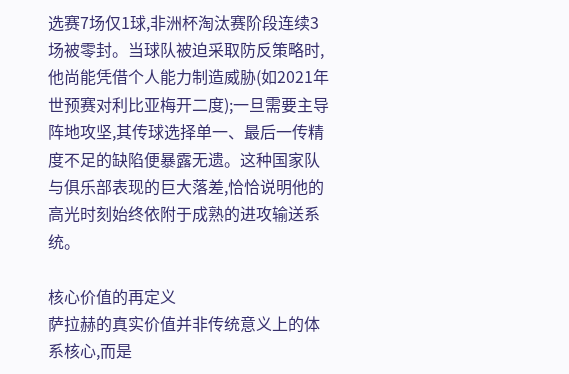选赛7场仅1球,非洲杯淘汰赛阶段连续3场被零封。当球队被迫采取防反策略时,他尚能凭借个人能力制造威胁(如2021年世预赛对利比亚梅开二度);一旦需要主导阵地攻坚,其传球选择单一、最后一传精度不足的缺陷便暴露无遗。这种国家队与俱乐部表现的巨大落差,恰恰说明他的高光时刻始终依附于成熟的进攻输送系统。

核心价值的再定义
萨拉赫的真实价值并非传统意义上的体系核心,而是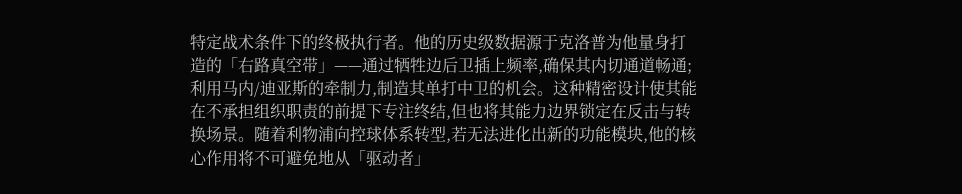特定战术条件下的终极执行者。他的历史级数据源于克洛普为他量身打造的「右路真空带」——通过牺牲边后卫插上频率,确保其内切通道畅通;利用马内/迪亚斯的牵制力,制造其单打中卫的机会。这种精密设计使其能在不承担组织职责的前提下专注终结,但也将其能力边界锁定在反击与转换场景。随着利物浦向控球体系转型,若无法进化出新的功能模块,他的核心作用将不可避免地从「驱动者」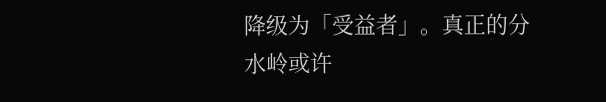降级为「受益者」。真正的分水岭或许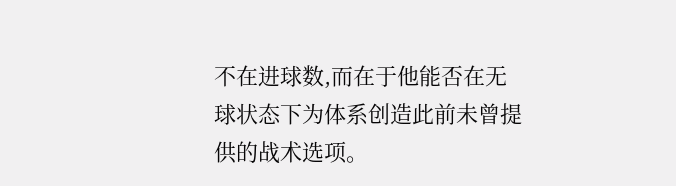不在进球数,而在于他能否在无球状态下为体系创造此前未曾提供的战术选项。